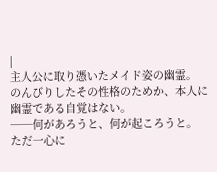|
主人公に取り憑いたメイド姿の幽霊。
のんびりしたその性格のためか、本人に幽霊である自覚はない。
──何があろうと、何が起ころうと。
ただ一心に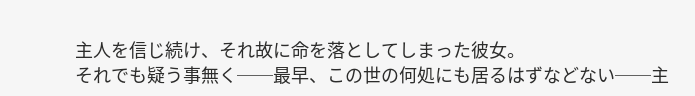主人を信じ続け、それ故に命を落としてしまった彼女。
それでも疑う事無く──最早、この世の何処にも居るはずなどない──主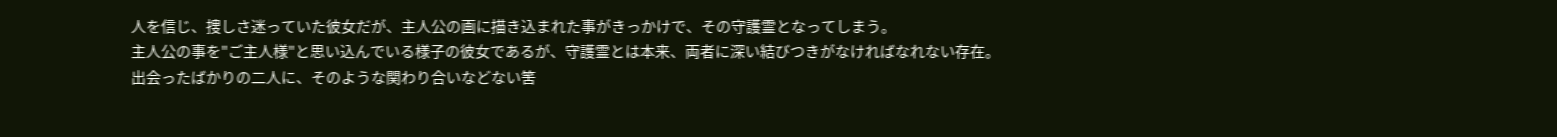人を信じ、捜しさ迷っていた彼女だが、主人公の画に描き込まれた事がきっかけで、その守護霊となってしまう。
主人公の事を"ご主人様"と思い込んでいる様子の彼女であるが、守護霊とは本来、両者に深い結びつきがなければなれない存在。
出会ったばかりの二人に、そのような関わり合いなどない筈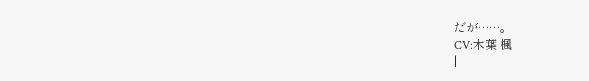だが……。
CV:木葉 楓
|